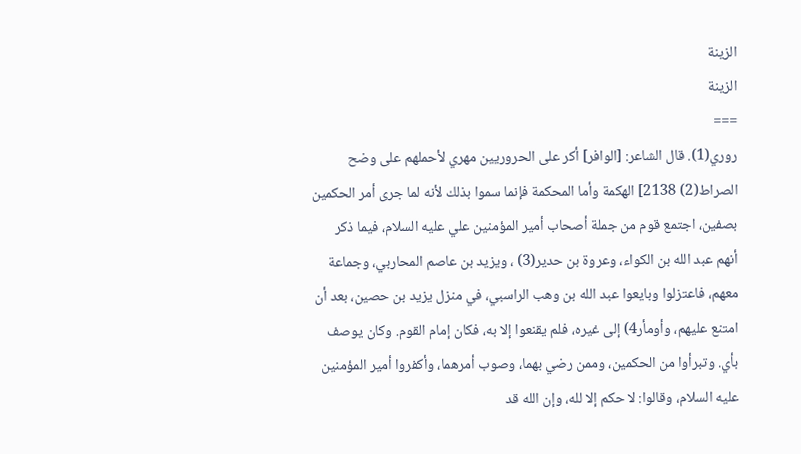الزينة
الزينة
===
روري(1). قال الشاعر: [الوافر] أكر على الحروريين مهري لأحملهم على وضح الصراط(2) 2138] الهكمة وأما المحكمة فإنما سموا بذلك لأنه لما جرى أمر الحكمين بصفين، اجتمع قوم من جملة أصحاب أمير المؤمنين علي عليه السلام، فيما ذكر أنهم عبد الله بن الكواء، وعروة بن حدير(3) ، ويزيد بن عاصم المحاربي، وجماعة معهم، فاعتزلوا وبايعوا عبد الله بن وهب الراسبي، في منزل يزيد بن حصين، بعد أن امتنع عليهم، وأومأر4) إلى غيره، فلم يقنعوا إلا به، فكان إمام القوم. وكان يوصف بأي. وتبرأوا من الحكمين، وممن رضي بهما، وصوب أمرهما، وأكفروا أمير المؤمنين عليه السلام، وقالوا: لا حكم إلا لله، وإن الله قد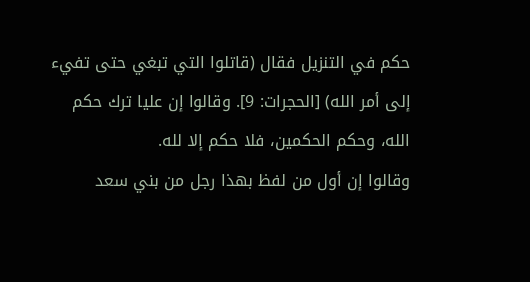حكم في التنزيل فقال (قاتلوا التي تبغي حتى تفيء إلى أمر الله) [الحجرات: 9]. وقالوا إن عليا ترك حكم الله، وحكم الحكمين، فلا حكم إلا لله.
وقالوا إن أول من لفظ بهذا رجل من بني سعد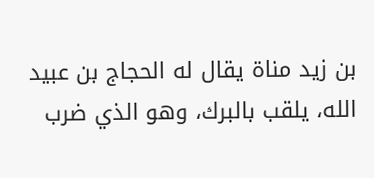بن زيد مناة يقال له الحجاج بن عبيد الله، يلقب بالبرك، وهو الذي ضرب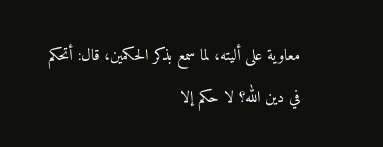معاوية على أليته، لما سمع بذكر الحكمين، قال: أتحكم في دين الله؟ لا حكم إلا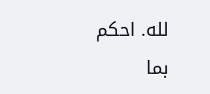لله. احكم بما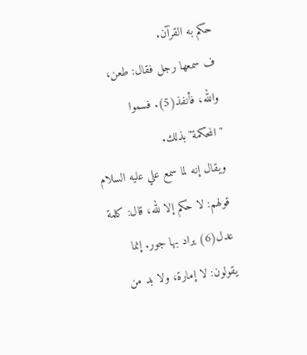حكم به القرآن.
ف سمعها رجل فقال: طعن، والله، فأنفذ(5). فسموا "المحكمة" بذلك.
ويقال إنه لما سمع علي عليه السلام قولهم: لا حكم إلا لله، قال: كلمة عدل(6) يراد بها جور. إنما يقولون: لا إمارة، ولا بد من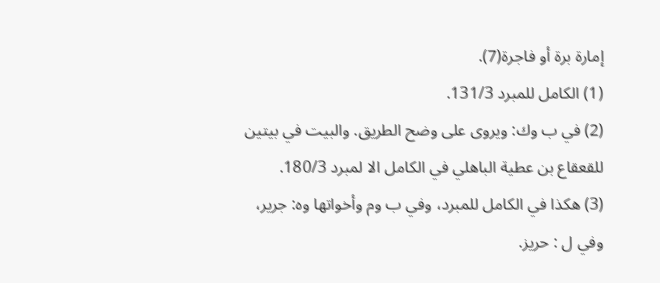إمارة برة أو فاجرة(7).
(1) الكامل للمبرد 131/3.
(2) في ب وك: ويروى على وضح الطريق. والبيت في بيتين للقعقاع بن عطية الباهلي في الكامل الا لمبرد 180/3.
(3) هكذا في الكامل للمبرد، وفي ب وم وأخواتها وه: جرير، وفي ل : حريز.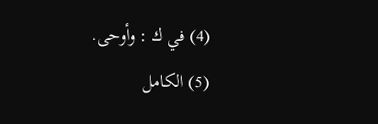(4) في ك : وأوحى.
(5) الكامل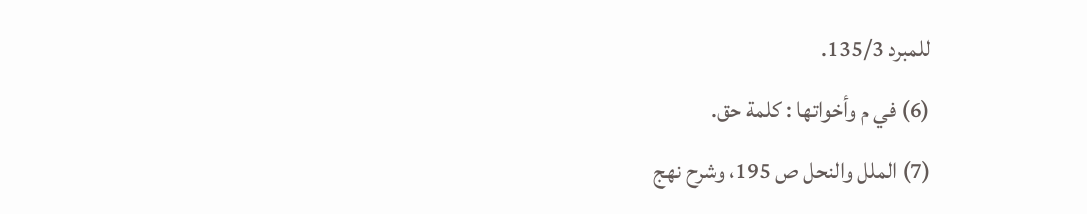للمبرد 135/3.
(6) في م وأخواتها : كلمة حق.
(7) الملل والنحل ص 195، وشرح نهج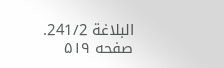البلاغة 241/2.
صفحه ۵۱۹